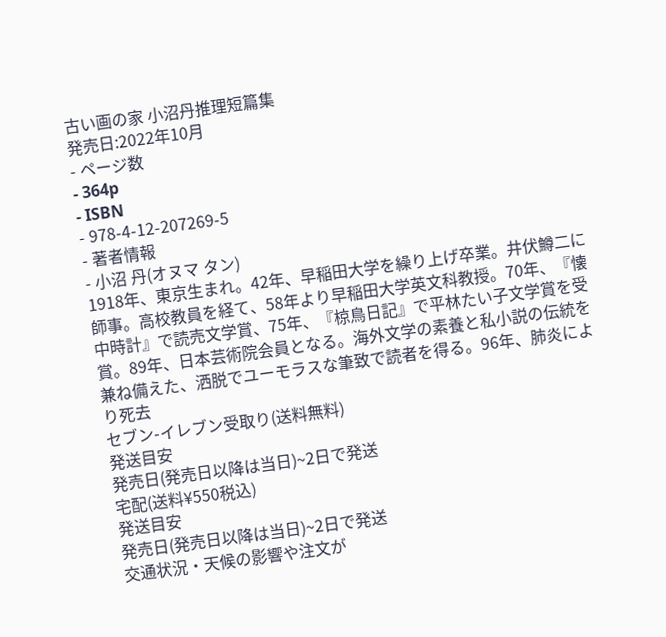古い画の家 小沼丹推理短篇集
発売日:2022年10月
- ページ数
- 364p
- ISBN
- 978-4-12-207269-5
- 著者情報
- 小沼 丹(オヌマ タン)
1918年、東京生まれ。42年、早稲田大学を繰り上げ卒業。井伏鱒二に師事。高校教員を経て、58年より早稲田大学英文科教授。70年、『懐中時計』で読売文学賞、75年、『椋鳥日記』で平林たい子文学賞を受賞。89年、日本芸術院会員となる。海外文学の素養と私小説の伝統を兼ね備えた、洒脱でユーモラスな筆致で読者を得る。96年、肺炎により死去
セブン-イレブン受取り(送料無料)
発送目安
発売日(発売日以降は当日)~2日で発送
宅配(送料¥550税込)
発送目安
発売日(発売日以降は当日)~2日で発送
交通状況・天候の影響や注文が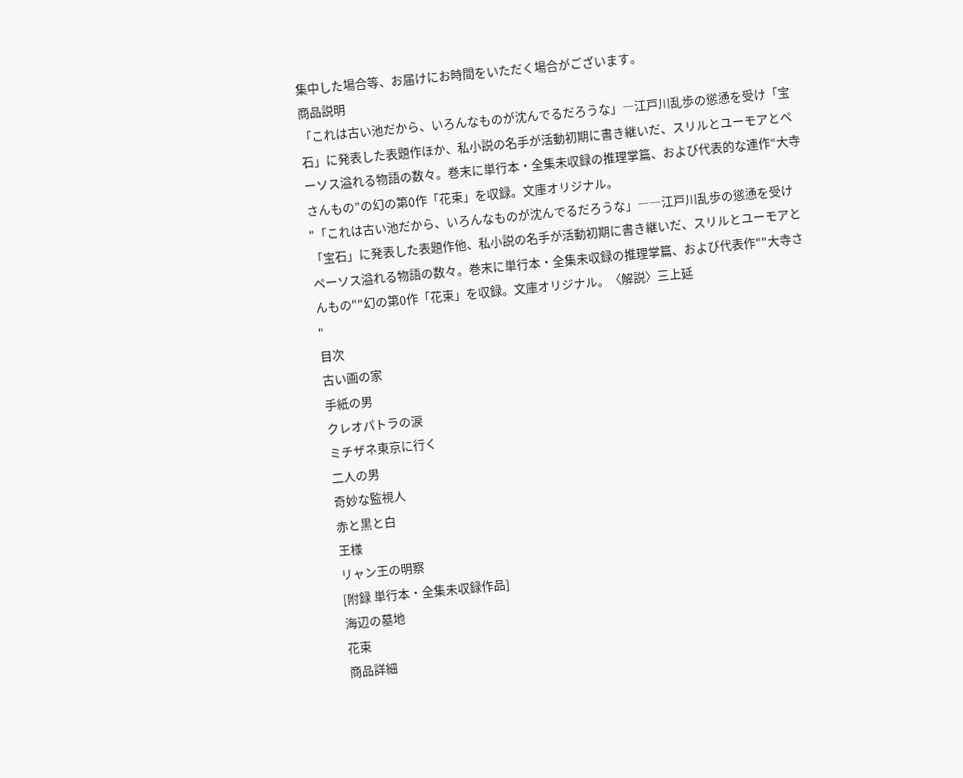集中した場合等、お届けにお時間をいただく場合がございます。
商品説明
「これは古い池だから、いろんなものが沈んでるだろうな」―江戸川乱歩の慫慂を受け「宝石」に発表した表題作ほか、私小説の名手が活動初期に書き継いだ、スリルとユーモアとペーソス溢れる物語の数々。巻末に単行本・全集未収録の推理掌篇、および代表的な連作“大寺さんもの”の幻の第0作「花束」を収録。文庫オリジナル。
"「これは古い池だから、いろんなものが沈んでるだろうな」――江戸川乱歩の慫慂を受け「宝石」に発表した表題作他、私小説の名手が活動初期に書き継いだ、スリルとユーモアとペーソス溢れる物語の数々。巻末に単行本・全集未収録の推理掌篇、および代表作""大寺さんもの""幻の第0作「花束」を収録。文庫オリジナル。〈解説〉三上延
"
目次
古い画の家
手紙の男
クレオパトラの涙
ミチザネ東京に行く
二人の男
奇妙な監視人
赤と黒と白
王様
リャン王の明察
[附録 単行本・全集未収録作品]
海辺の墓地
花束
商品詳細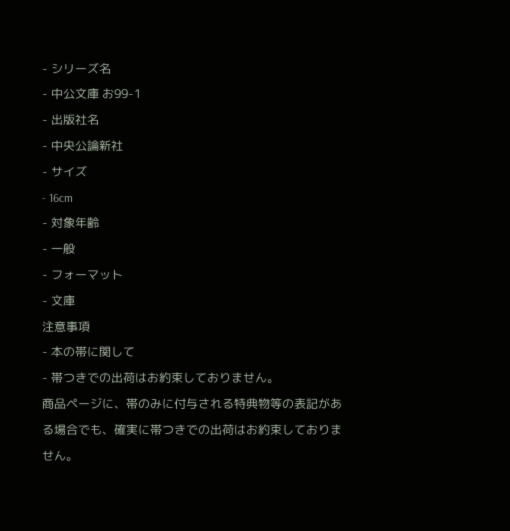- シリーズ名
- 中公文庫 お99-1
- 出版社名
- 中央公論新社
- サイズ
- 16cm
- 対象年齢
- 一般
- フォーマット
- 文庫
注意事項
- 本の帯に関して
- 帯つきでの出荷はお約束しておりません。
商品ページに、帯のみに付与される特典物等の表記がある場合でも、確実に帯つきでの出荷はお約束しておりません。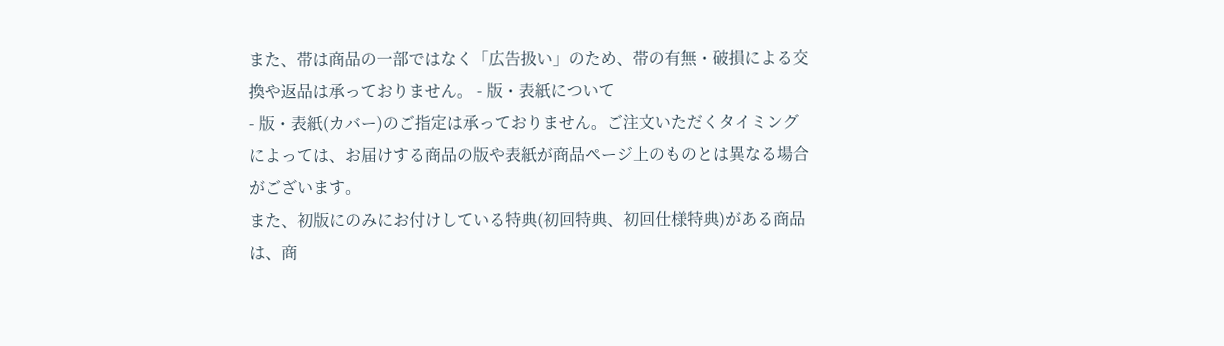また、帯は商品の一部ではなく「広告扱い」のため、帯の有無・破損による交換や返品は承っておりません。 - 版・表紙について
- 版・表紙(カバー)のご指定は承っておりません。ご注文いただくタイミングによっては、お届けする商品の版や表紙が商品ページ上のものとは異なる場合がございます。
また、初版にのみにお付けしている特典(初回特典、初回仕様特典)がある商品は、商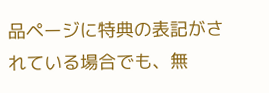品ページに特典の表記がされている場合でも、無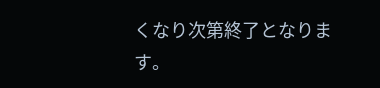くなり次第終了となります。